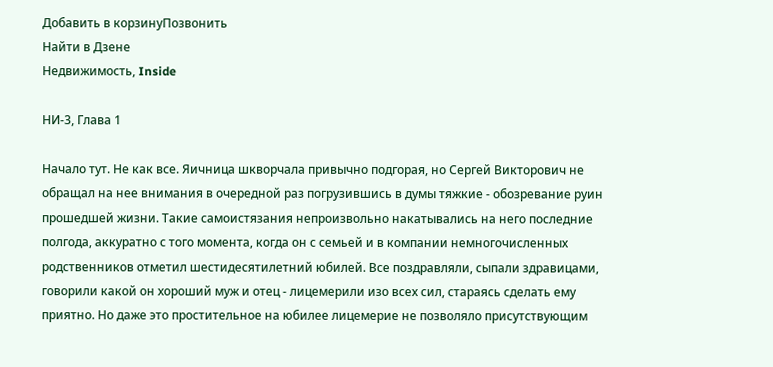Добавить в корзинуПозвонить
Найти в Дзене
Недвижимость, Inside

НИ-3, Глава 1

Начало тут. Не как все. Яичница шкворчала привычно подгорая, но Сергей Викторович не обращал на нее внимания в очередной раз погрузившись в думы тяжкие - обозревание руин прошедшей жизни. Такие самоистязания непроизвольно накатывались на него последние полгода, аккуратно с того момента, когда он с семьей и в компании немногочисленных родственников отметил шестидесятилетний юбилей. Все поздравляли, сыпали здравицами, говорили какой он хороший муж и отец - лицемерили изо всех сил, стараясь сделать ему приятно. Но даже это простительное на юбилее лицемерие не позволяло присутствующим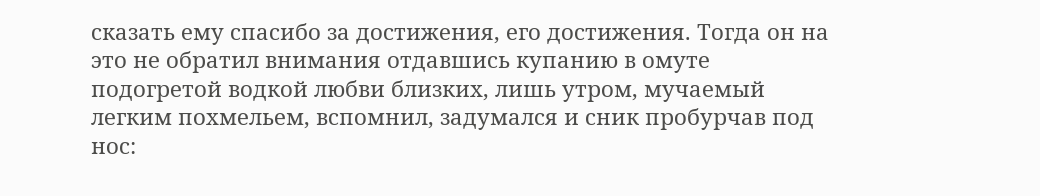сказать ему спасибо за достижения, его достижения. Тогда он на это не обратил внимания отдавшись купанию в омуте подогретой водкой любви близких, лишь утром, мучаемый легким похмельем, вспомнил, задумался и сник пробурчав под нос: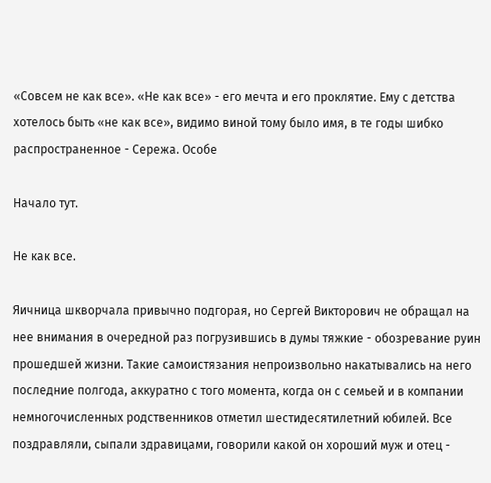«Совсем не как все». «Не как все» - его мечта и его проклятие. Ему с детства хотелось быть «не как все», видимо виной тому было имя, в те годы шибко распространенное - Сережа. Особе

Начало тут.

Не как все.

Яичница шкворчала привычно подгорая, но Сергей Викторович не обращал на нее внимания в очередной раз погрузившись в думы тяжкие - обозревание руин прошедшей жизни. Такие самоистязания непроизвольно накатывались на него последние полгода, аккуратно с того момента, когда он с семьей и в компании немногочисленных родственников отметил шестидесятилетний юбилей. Все поздравляли, сыпали здравицами, говорили какой он хороший муж и отец -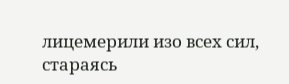лицемерили изо всех сил, стараясь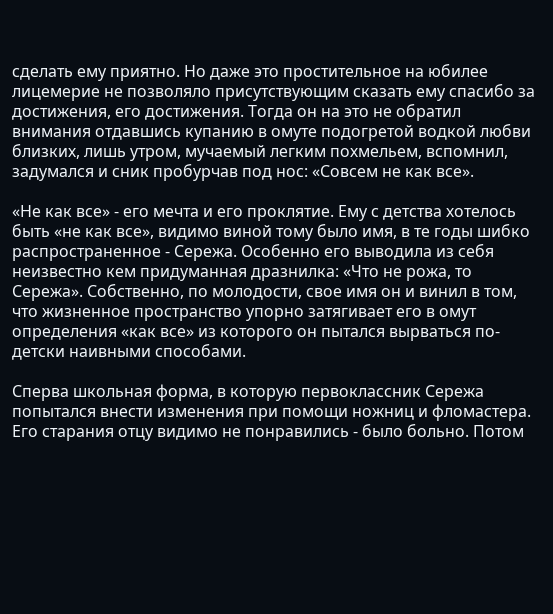сделать ему приятно. Но даже это простительное на юбилее лицемерие не позволяло присутствующим сказать ему спасибо за достижения, его достижения. Тогда он на это не обратил внимания отдавшись купанию в омуте подогретой водкой любви близких, лишь утром, мучаемый легким похмельем, вспомнил, задумался и сник пробурчав под нос: «Совсем не как все».

«Не как все» - его мечта и его проклятие. Ему с детства хотелось быть «не как все», видимо виной тому было имя, в те годы шибко распространенное - Сережа. Особенно его выводила из себя неизвестно кем придуманная дразнилка: «Что не рожа, то Сережа». Собственно, по молодости, свое имя он и винил в том, что жизненное пространство упорно затягивает его в омут определения «как все» из которого он пытался вырваться по-детски наивными способами.

Сперва школьная форма, в которую первоклассник Сережа попытался внести изменения при помощи ножниц и фломастера. Его старания отцу видимо не понравились - было больно. Потом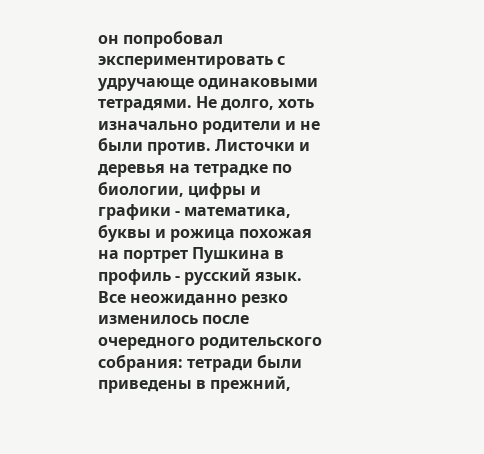он попробовал экспериментировать с удручающе одинаковыми тетрадями. Не долго, хоть изначально родители и не были против. Листочки и деревья на тетрадке по биологии, цифры и графики - математика, буквы и рожица похожая на портрет Пушкина в профиль - русский язык. Все неожиданно резко изменилось после очередного родительского собрания: тетради были приведены в прежний,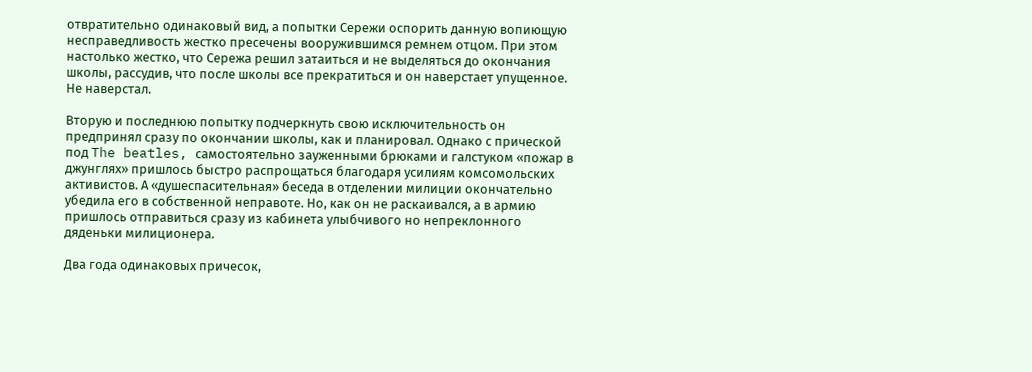отвратительно одинаковый вид, а попытки Сережи оспорить данную вопиющую несправедливость жестко пресечены вооружившимся ремнем отцом. При этом настолько жестко, что Сережа решил затаиться и не выделяться до окончания школы, рассудив, что после школы все прекратиться и он наверстает упущенное. Не наверстал.

Вторую и последнюю попытку подчеркнуть свою исключительность он предпринял сразу по окончании школы, как и планировал. Однако с прической под The beatles, самостоятельно зауженными брюками и галстуком «пожар в джунглях» пришлось быстро распрощаться благодаря усилиям комсомольских активистов. А «душеспасительная» беседа в отделении милиции окончательно убедила его в собственной неправоте. Но, как он не раскаивался, а в армию пришлось отправиться сразу из кабинета улыбчивого но непреклонного дяденьки милиционера.

Два года одинаковых причесок,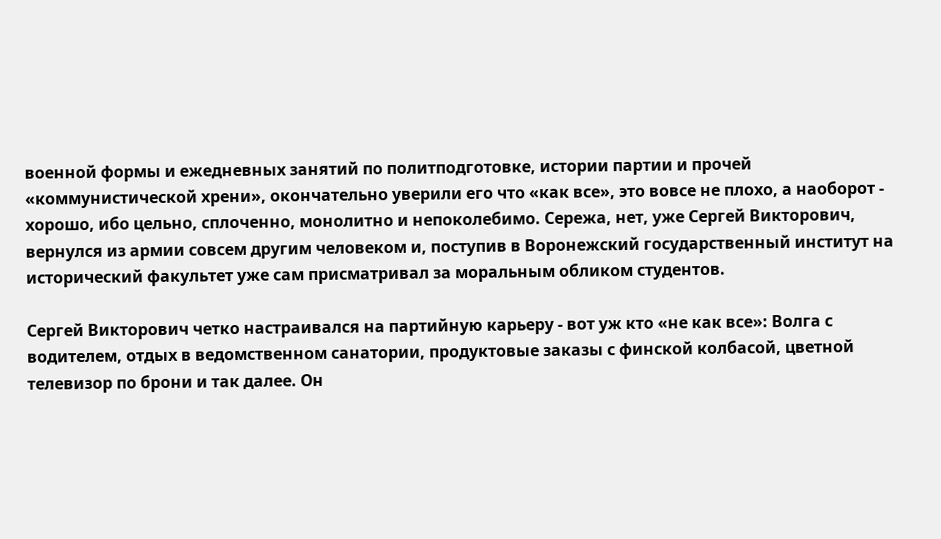военной формы и ежедневных занятий по политподготовке, истории партии и прочей «коммунистической хрени», окончательно уверили его что «как все», это вовсе не плохо, а наоборот - хорошо, ибо цельно, сплоченно, монолитно и непоколебимо. Сережа, нет, уже Сергей Викторович, вернулся из армии совсем другим человеком и, поступив в Воронежский государственный институт на исторический факультет уже сам присматривал за моральным обликом студентов.

Сергей Викторович четко настраивался на партийную карьеру - вот уж кто «не как все»: Волга с водителем, отдых в ведомственном санатории, продуктовые заказы с финской колбасой, цветной телевизор по брони и так далее. Он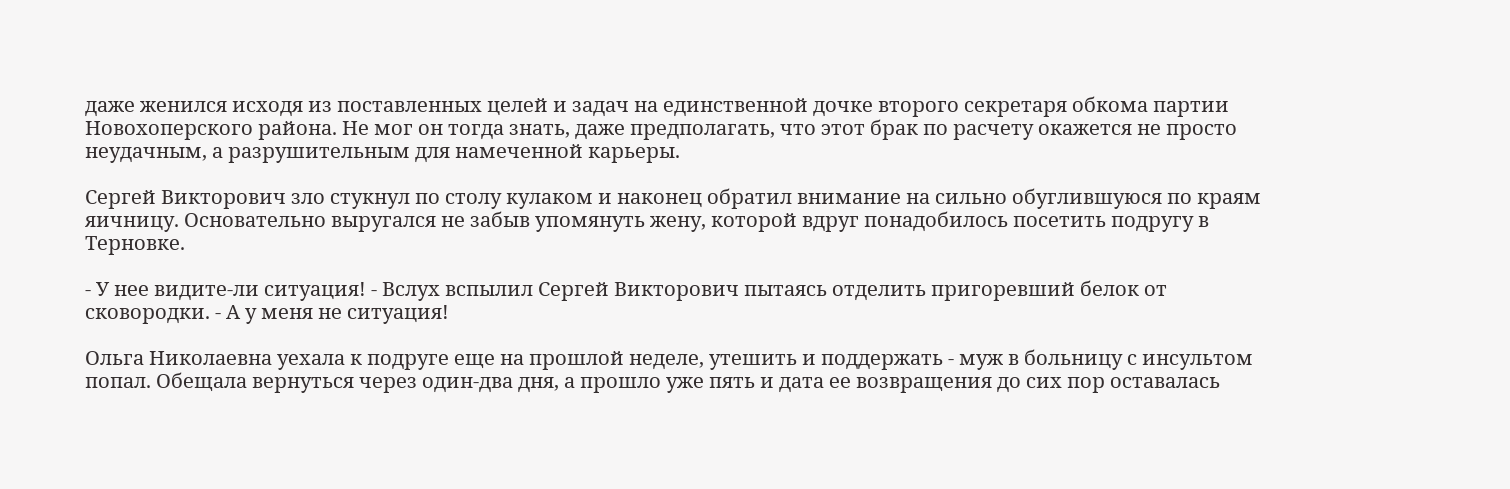даже женился исходя из поставленных целей и задач на единственной дочке второго секретаря обкома партии Новохоперского района. Не мог он тогда знать, даже предполагать, что этот брак по расчету окажется не просто неудачным, а разрушительным для намеченной карьеры.

Сергей Викторович зло стукнул по столу кулаком и наконец обратил внимание на сильно обуглившуюся по краям яичницу. Основательно выругался не забыв упомянуть жену, которой вдруг понадобилось посетить подругу в Терновке.

- У нее видите-ли ситуация! - Вслух вспылил Сергей Викторович пытаясь отделить пригоревший белок от сковородки. - А у меня не ситуация!

Ольга Николаевна уехала к подруге еще на прошлой неделе, утешить и поддержать - муж в больницу с инсультом попал. Обещала вернуться через один-два дня, а прошло уже пять и дата ее возвращения до сих пор оставалась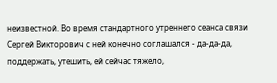неизвестной. Во время стандартного утреннего сеанса связи Сергей Викторович с ней конечно соглашался - да-да-да, поддержать, утешить, ей сейчас тяжело,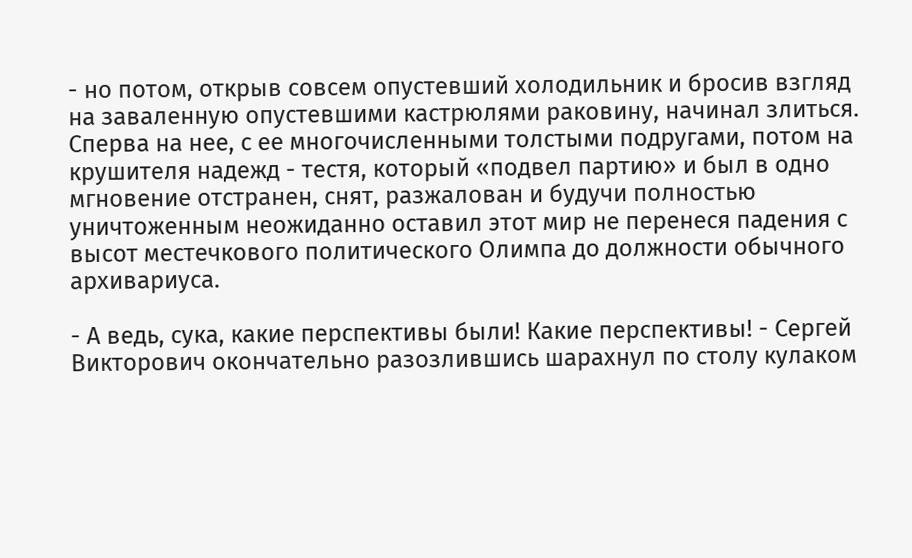- но потом, открыв совсем опустевший холодильник и бросив взгляд на заваленную опустевшими кастрюлями раковину, начинал злиться. Сперва на нее, с ее многочисленными толстыми подругами, потом на крушителя надежд - тестя, который «подвел партию» и был в одно мгновение отстранен, снят, разжалован и будучи полностью уничтоженным неожиданно оставил этот мир не перенеся падения с высот местечкового политического Олимпа до должности обычного архивариуса.

- А ведь, сука, какие перспективы были! Какие перспективы! - Сергей Викторович окончательно разозлившись шарахнул по столу кулаком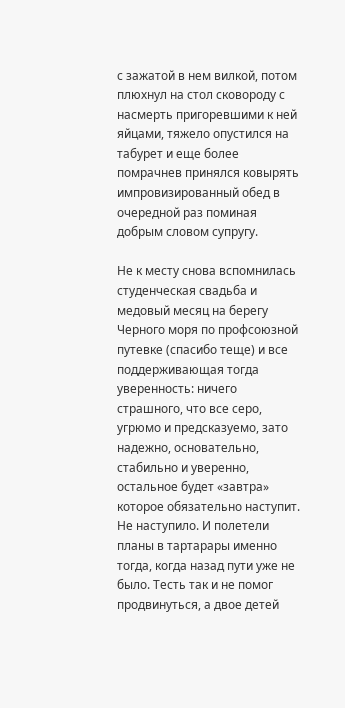с зажатой в нем вилкой, потом плюхнул на стол сковороду с насмерть пригоревшими к ней яйцами, тяжело опустился на табурет и еще более помрачнев принялся ковырять импровизированный обед в очередной раз поминая добрым словом супругу.

Не к месту снова вспомнилась студенческая свадьба и медовый месяц на берегу Черного моря по профсоюзной путевке (спасибо теще) и все поддерживающая тогда уверенность: ничего страшного, что все серо, угрюмо и предсказуемо, зато надежно, основательно, стабильно и уверенно, остальное будет «завтра» которое обязательно наступит. Не наступило. И полетели планы в тартарары именно тогда, когда назад пути уже не было. Тесть так и не помог продвинуться, а двое детей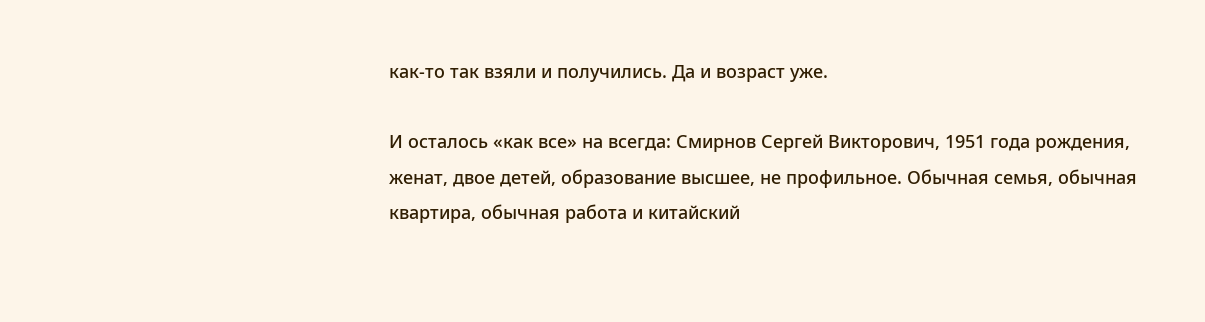как-то так взяли и получились. Да и возраст уже.

И осталось «как все» на всегда: Смирнов Сергей Викторович, 1951 года рождения, женат, двое детей, образование высшее, не профильное. Обычная семья, обычная квартира, обычная работа и китайский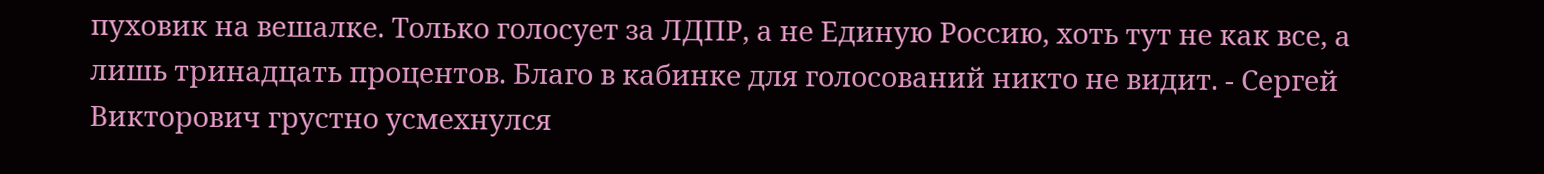пуховик на вешалке. Только голосует за ЛДПР, а не Единую Россию, хоть тут не как все, а лишь тринадцать процентов. Благо в кабинке для голосований никто не видит. - Сергей Викторович грустно усмехнулся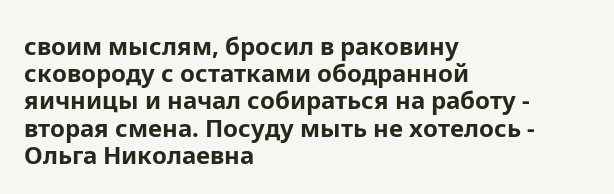своим мыслям, бросил в раковину сковороду с остатками ободранной яичницы и начал собираться на работу - вторая смена. Посуду мыть не хотелось - Ольга Николаевна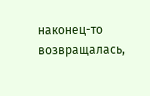наконец-то возвращалась,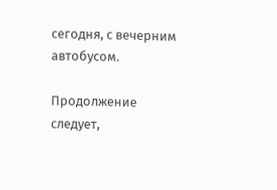сегодня, с вечерним автобусом.

Продолжение следует,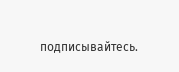подписывайтесь.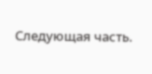Следующая часть.